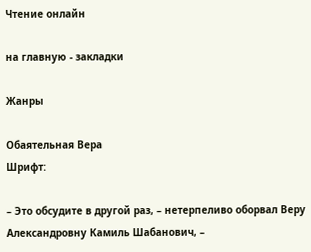Чтение онлайн

на главную - закладки

Жанры

Обаятельная Вера
Шрифт:

– Это обсудите в другой раз, – нетерпеливо оборвал Веру Александровну Камиль Шабанович, –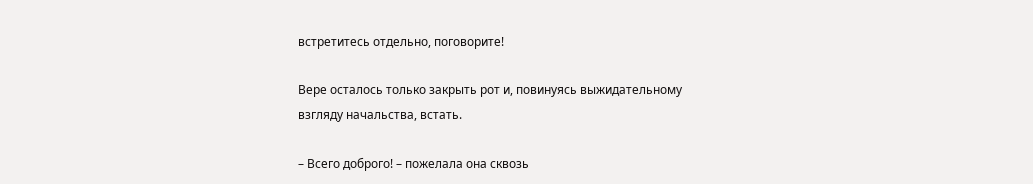встретитесь отдельно, поговорите!

Вере осталось только закрыть рот и, повинуясь выжидательному взгляду начальства, встать.

– Всего доброго! – пожелала она сквозь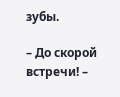зубы.

– До скорой встречи! –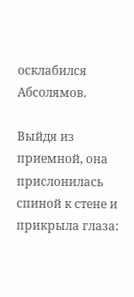осклабился Абсолямов.

Выйдя из приемной, она прислонилась спиной к стене и прикрыла глаза: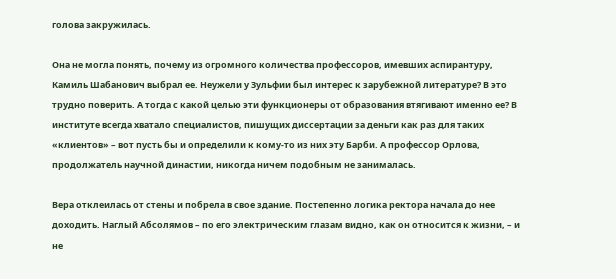голова закружилась.

Она не могла понять, почему из огромного количества профессоров, имевших аспирантуру, Камиль Шабанович выбрал ее. Неужели у Зульфии был интерес к зарубежной литературе? В это трудно поверить. А тогда с какой целью эти функционеры от образования втягивают именно ее? В институте всегда хватало специалистов, пишущих диссертации за деньги как раз для таких «клиентов» – вот пусть бы и определили к кому-то из них эту Барби. А профессор Орлова, продолжатель научной династии, никогда ничем подобным не занималась.

Вера отклеилась от стены и побрела в свое здание. Постепенно логика ректора начала до нее доходить. Наглый Абсолямов – по его электрическим глазам видно, как он относится к жизни, – и не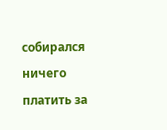собирался ничего платить за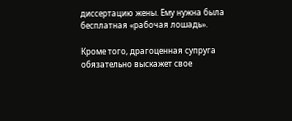диссертацию жены. Ему нужна была бесплатная «рабочая лошадь».

Кроме того, драгоценная супруга обязательно выскажет свое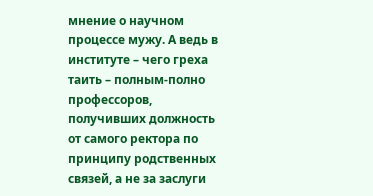мнение о научном процессе мужу. А ведь в институте – чего греха таить – полным-полно профессоров, получивших должность от самого ректора по принципу родственных связей, а не за заслуги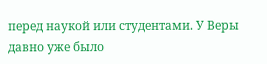перед наукой или студентами. У Веры давно уже было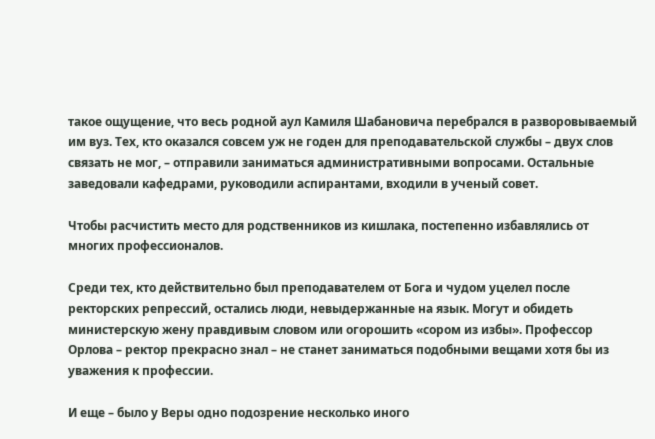такое ощущение, что весь родной аул Камиля Шабановича перебрался в разворовываемый им вуз. Тех, кто оказался совсем уж не годен для преподавательской службы – двух слов связать не мог, – отправили заниматься административными вопросами. Остальные заведовали кафедрами, руководили аспирантами, входили в ученый совет.

Чтобы расчистить место для родственников из кишлака, постепенно избавлялись от многих профессионалов.

Среди тех, кто действительно был преподавателем от Бога и чудом уцелел после ректорских репрессий, остались люди, невыдержанные на язык. Могут и обидеть министерскую жену правдивым словом или огорошить «сором из избы». Профессор Орлова – ректор прекрасно знал – не станет заниматься подобными вещами хотя бы из уважения к профессии.

И еще – было у Веры одно подозрение несколько иного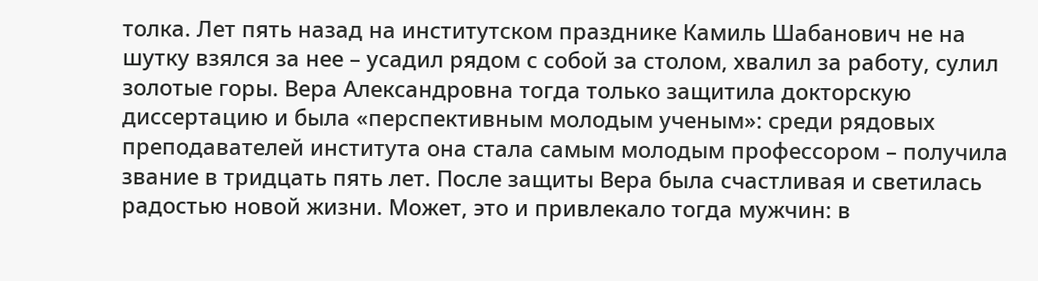толка. Лет пять назад на институтском празднике Камиль Шабанович не на шутку взялся за нее – усадил рядом с собой за столом, хвалил за работу, сулил золотые горы. Вера Александровна тогда только защитила докторскую диссертацию и была «перспективным молодым ученым»: среди рядовых преподавателей института она стала самым молодым профессором – получила звание в тридцать пять лет. После защиты Вера была счастливая и светилась радостью новой жизни. Может, это и привлекало тогда мужчин: в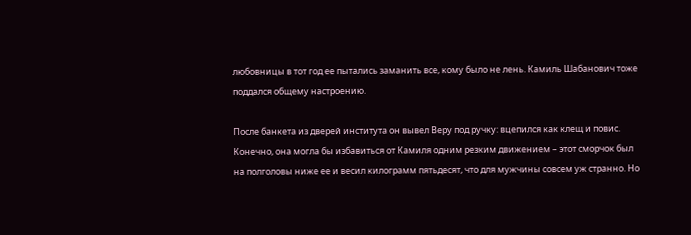любовницы в тот год ее пытались заманить все, кому было не лень. Камиль Шабанович тоже поддался общему настроению.

После банкета из дверей института он вывел Веру под ручку: вцепился как клещ и повис. Конечно, она могла бы избавиться от Камиля одним резким движением – этот сморчок был на полголовы ниже ее и весил килограмм пятьдесят, что для мужчины совсем уж странно. Но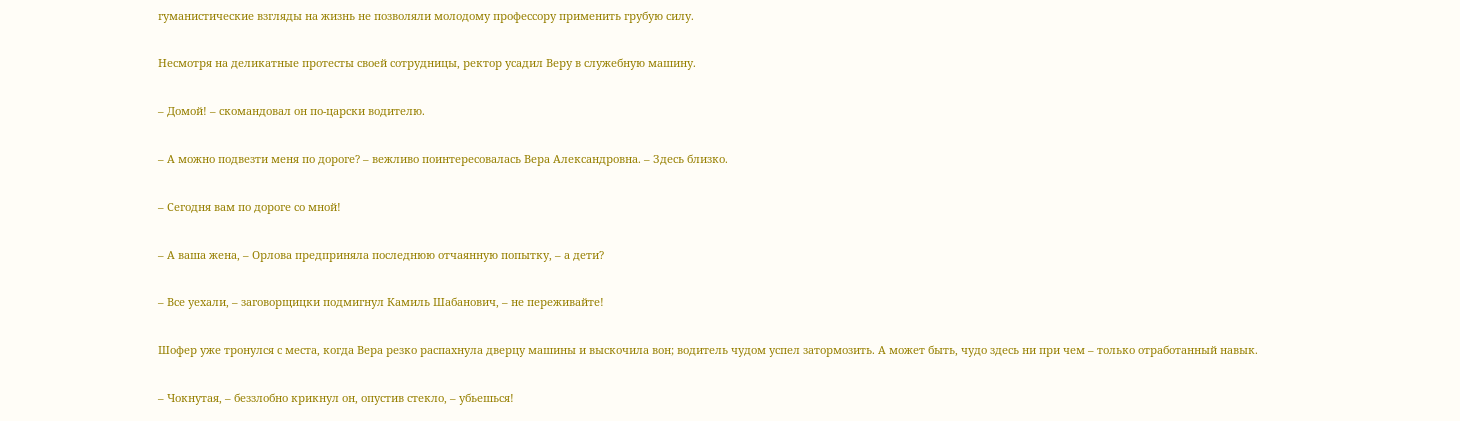гуманистические взгляды на жизнь не позволяли молодому профессору применить грубую силу.

Несмотря на деликатные протесты своей сотрудницы, ректор усадил Веру в служебную машину.

– Домой! – скомандовал он по-царски водителю.

– А можно подвезти меня по дороге? – вежливо поинтересовалась Вера Александровна. – Здесь близко.

– Сегодня вам по дороге со мной!

– А ваша жена, – Орлова предприняла последнюю отчаянную попытку, – а дети?

– Все уехали, – заговорщицки подмигнул Камиль Шабанович, – не переживайте!

Шофер уже тронулся с места, когда Вера резко распахнула дверцу машины и выскочила вон; водитель чудом успел затормозить. А может быть, чудо здесь ни при чем – только отработанный навык.

– Чокнутая, – беззлобно крикнул он, опустив стекло, – убьешься!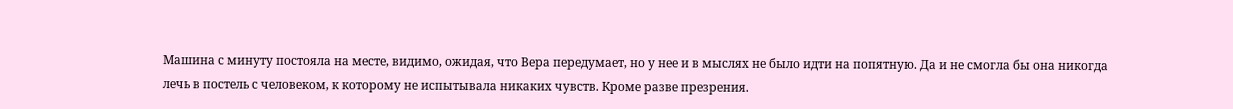Машина с минуту постояла на месте, видимо, ожидая, что Вера передумает, но у нее и в мыслях не было идти на попятную. Да и не смогла бы она никогда лечь в постель с человеком, к которому не испытывала никаких чувств. Кроме разве презрения.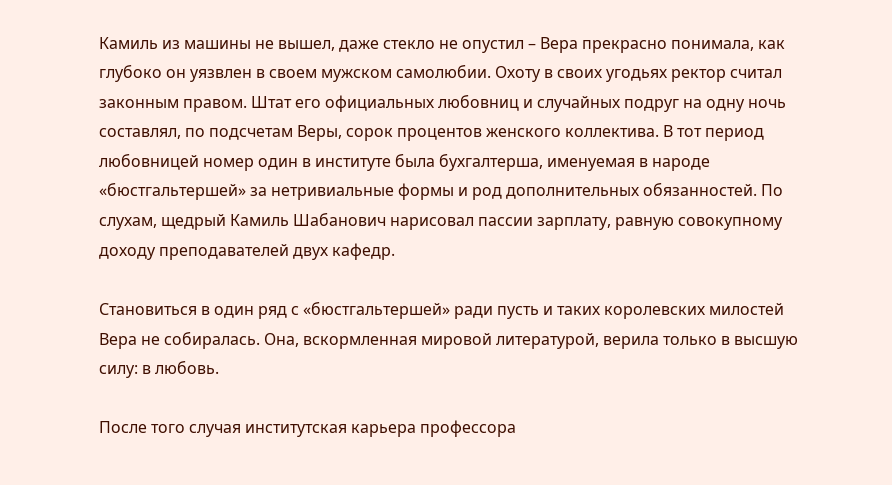Камиль из машины не вышел, даже стекло не опустил – Вера прекрасно понимала, как глубоко он уязвлен в своем мужском самолюбии. Охоту в своих угодьях ректор считал законным правом. Штат его официальных любовниц и случайных подруг на одну ночь составлял, по подсчетам Веры, сорок процентов женского коллектива. В тот период любовницей номер один в институте была бухгалтерша, именуемая в народе «бюстгальтершей» за нетривиальные формы и род дополнительных обязанностей. По слухам, щедрый Камиль Шабанович нарисовал пассии зарплату, равную совокупному доходу преподавателей двух кафедр.

Становиться в один ряд с «бюстгальтершей» ради пусть и таких королевских милостей Вера не собиралась. Она, вскормленная мировой литературой, верила только в высшую силу: в любовь.

После того случая институтская карьера профессора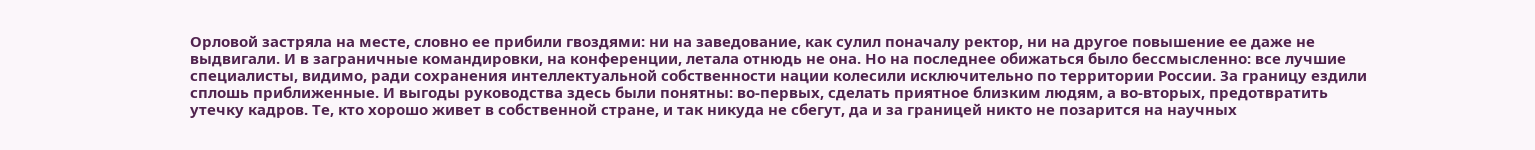Орловой застряла на месте, словно ее прибили гвоздями: ни на заведование, как сулил поначалу ректор, ни на другое повышение ее даже не выдвигали. И в заграничные командировки, на конференции, летала отнюдь не она. Но на последнее обижаться было бессмысленно: все лучшие специалисты, видимо, ради сохранения интеллектуальной собственности нации колесили исключительно по территории России. За границу ездили сплошь приближенные. И выгоды руководства здесь были понятны: во-первых, сделать приятное близким людям, а во-вторых, предотвратить утечку кадров. Те, кто хорошо живет в собственной стране, и так никуда не сбегут, да и за границей никто не позарится на научных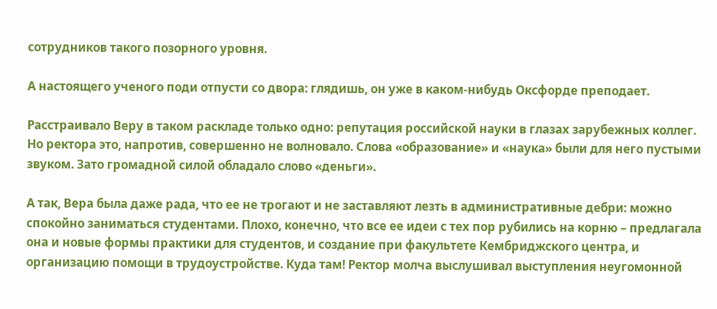сотрудников такого позорного уровня.

А настоящего ученого поди отпусти со двора: глядишь, он уже в каком-нибудь Оксфорде преподает.

Расстраивало Веру в таком раскладе только одно: репутация российской науки в глазах зарубежных коллег. Но ректора это, напротив, совершенно не волновало. Слова «образование» и «наука» были для него пустыми звуком. Зато громадной силой обладало слово «деньги».

А так, Вера была даже рада, что ее не трогают и не заставляют лезть в административные дебри: можно спокойно заниматься студентами. Плохо, конечно, что все ее идеи с тех пор рубились на корню – предлагала она и новые формы практики для студентов, и создание при факультете Кембриджского центра, и организацию помощи в трудоустройстве. Куда там! Ректор молча выслушивал выступления неугомонной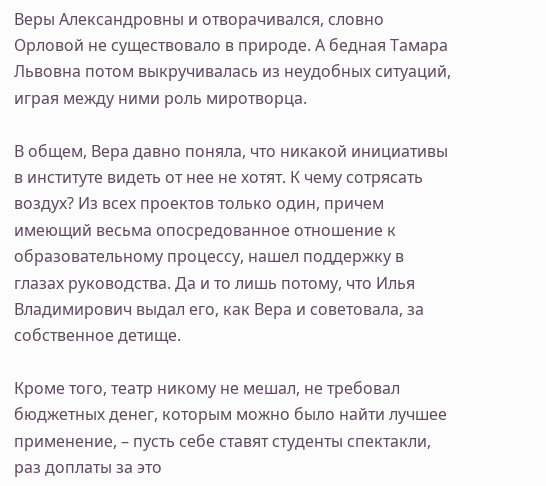Веры Александровны и отворачивался, словно Орловой не существовало в природе. А бедная Тамара Львовна потом выкручивалась из неудобных ситуаций, играя между ними роль миротворца.

В общем, Вера давно поняла, что никакой инициативы в институте видеть от нее не хотят. К чему сотрясать воздух? Из всех проектов только один, причем имеющий весьма опосредованное отношение к образовательному процессу, нашел поддержку в глазах руководства. Да и то лишь потому, что Илья Владимирович выдал его, как Вера и советовала, за собственное детище.

Кроме того, театр никому не мешал, не требовал бюджетных денег, которым можно было найти лучшее применение, – пусть себе ставят студенты спектакли, раз доплаты за это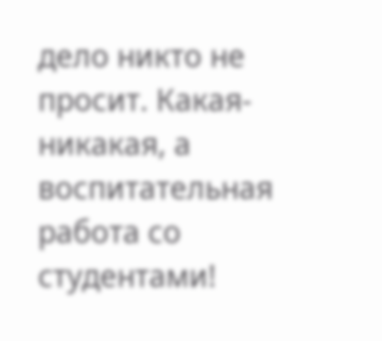дело никто не просит. Какая-никакая, а воспитательная работа со студентами!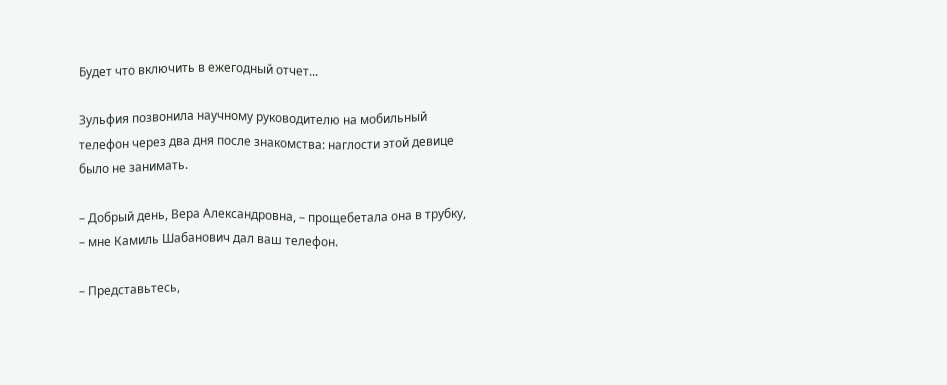Будет что включить в ежегодный отчет...

Зульфия позвонила научному руководителю на мобильный телефон через два дня после знакомства: наглости этой девице было не занимать.

– Добрый день, Вера Александровна, – прощебетала она в трубку, – мне Камиль Шабанович дал ваш телефон.

– Представьтесь,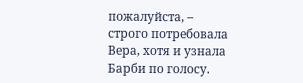пожалуйста, – строго потребовала Вера, хотя и узнала Барби по голосу.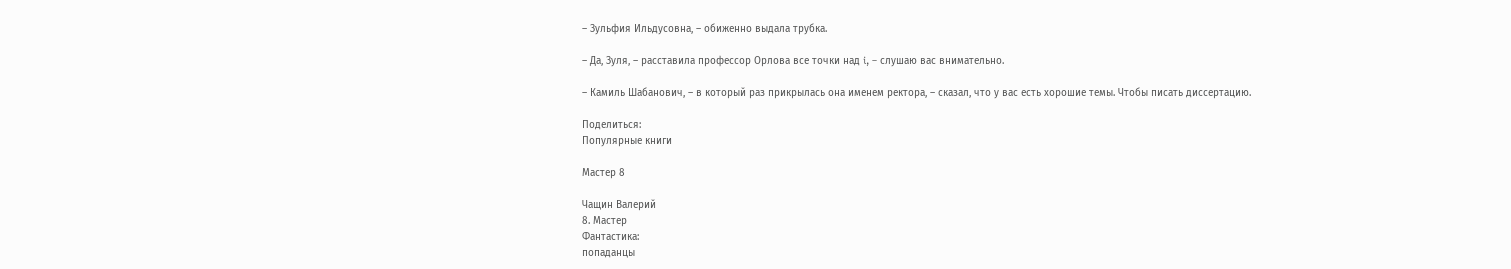– Зульфия Ильдусовна, – обиженно выдала трубка.

– Да, Зуля, – расставила профессор Орлова все точки над i, – слушаю вас внимательно.

– Камиль Шабанович, – в который раз прикрылась она именем ректора, – сказал, что у вас есть хорошие темы. Чтобы писать диссертацию.

Поделиться:
Популярные книги

Мастер 8

Чащин Валерий
8. Мастер
Фантастика:
попаданцы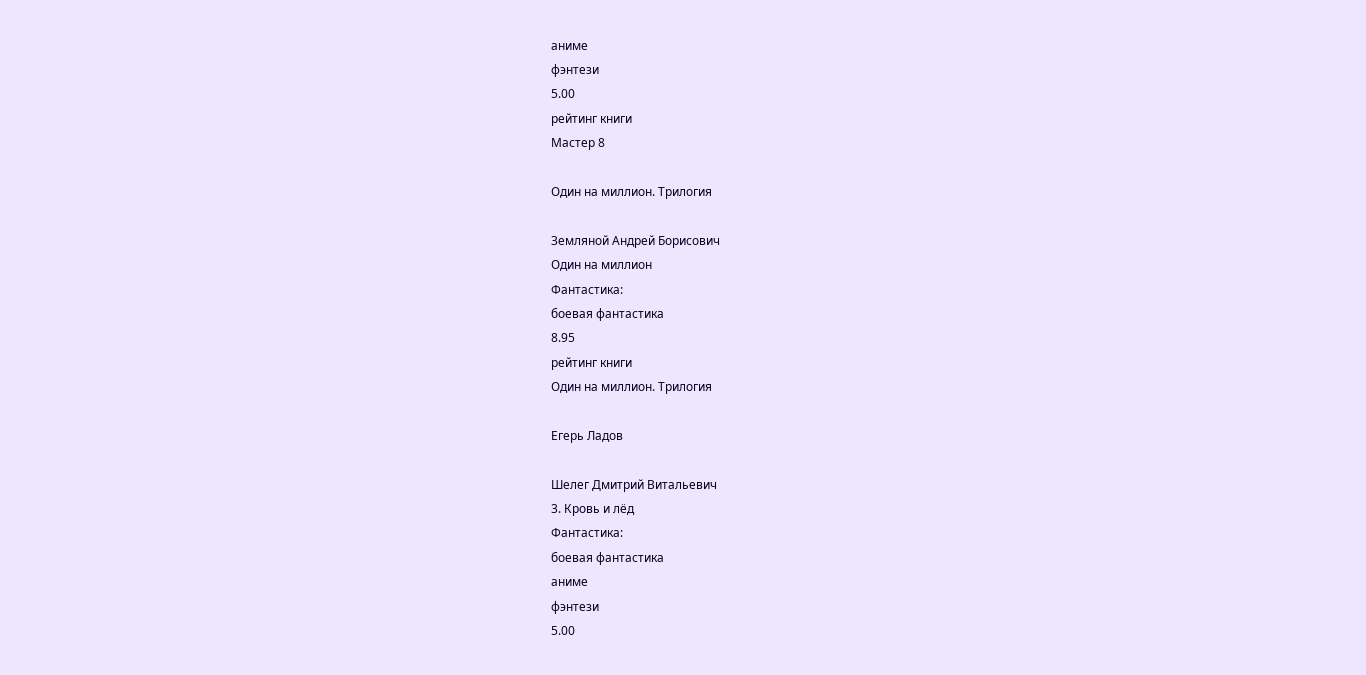аниме
фэнтези
5.00
рейтинг книги
Мастер 8

Один на миллион. Трилогия

Земляной Андрей Борисович
Один на миллион
Фантастика:
боевая фантастика
8.95
рейтинг книги
Один на миллион. Трилогия

Егерь Ладов

Шелег Дмитрий Витальевич
3. Кровь и лёд
Фантастика:
боевая фантастика
аниме
фэнтези
5.00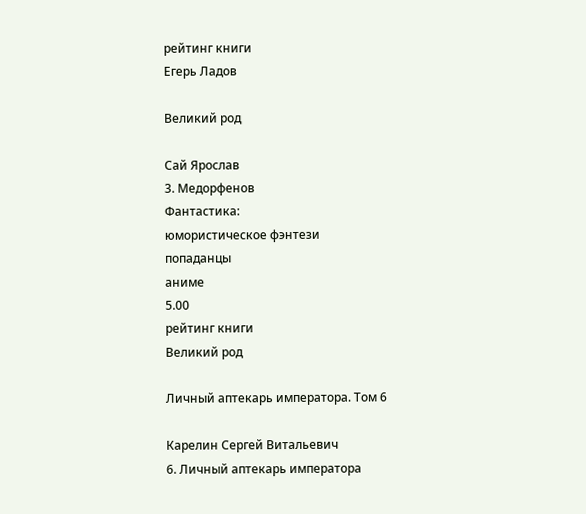рейтинг книги
Егерь Ладов

Великий род

Сай Ярослав
3. Медорфенов
Фантастика:
юмористическое фэнтези
попаданцы
аниме
5.00
рейтинг книги
Великий род

Личный аптекарь императора. Том 6

Карелин Сергей Витальевич
6. Личный аптекарь императора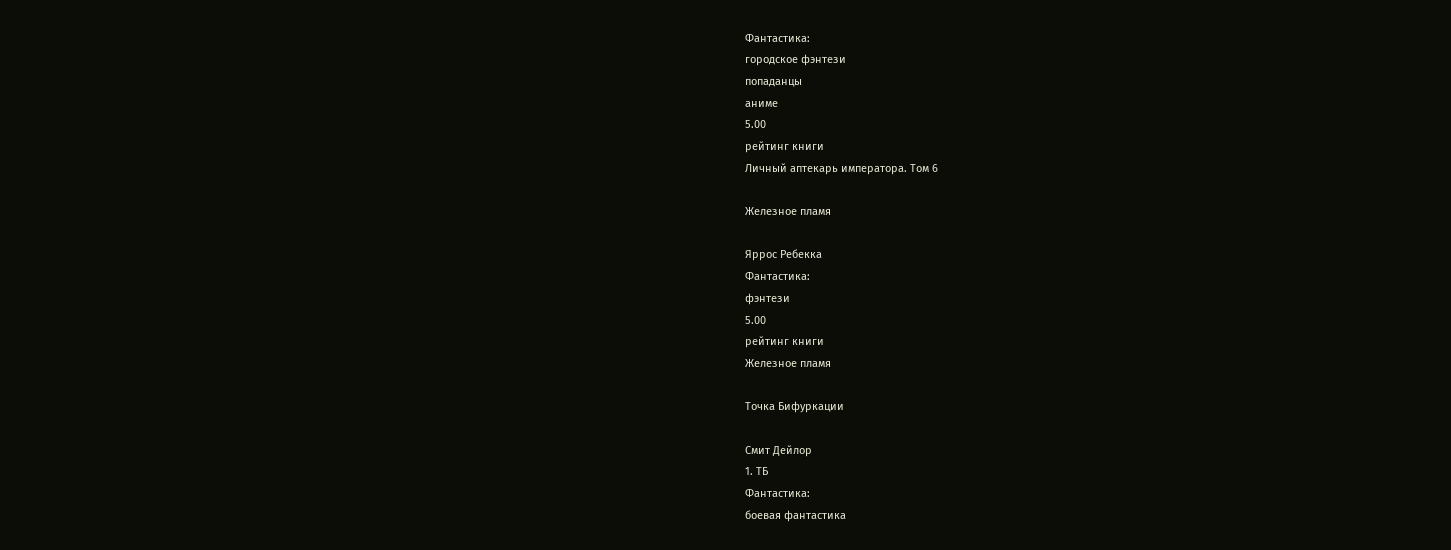Фантастика:
городское фэнтези
попаданцы
аниме
5.00
рейтинг книги
Личный аптекарь императора. Том 6

Железное пламя

Яррос Ребекка
Фантастика:
фэнтези
5.00
рейтинг книги
Железное пламя

Точка Бифуркации

Смит Дейлор
1. ТБ
Фантастика:
боевая фантастика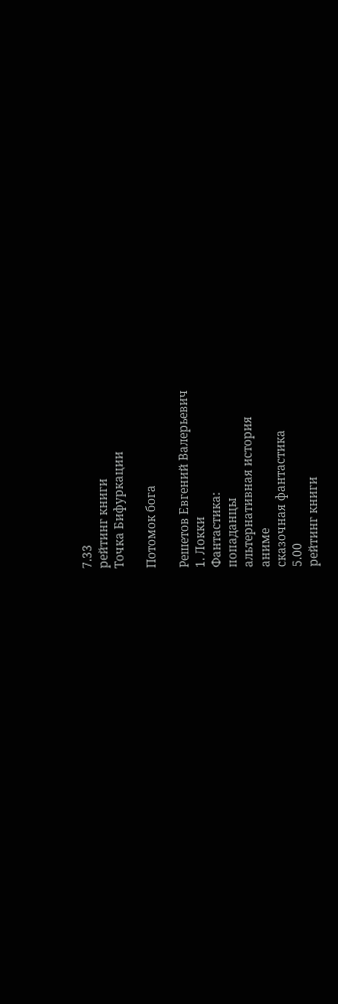7.33
рейтинг книги
Точка Бифуркации

Потомок бога

Решетов Евгений Валерьевич
1. Локки
Фантастика:
попаданцы
альтернативная история
аниме
сказочная фантастика
5.00
рейтинг книги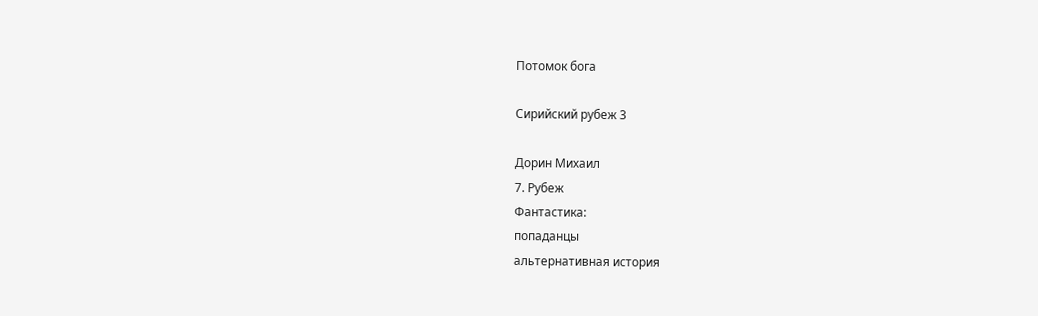Потомок бога

Сирийский рубеж 3

Дорин Михаил
7. Рубеж
Фантастика:
попаданцы
альтернативная история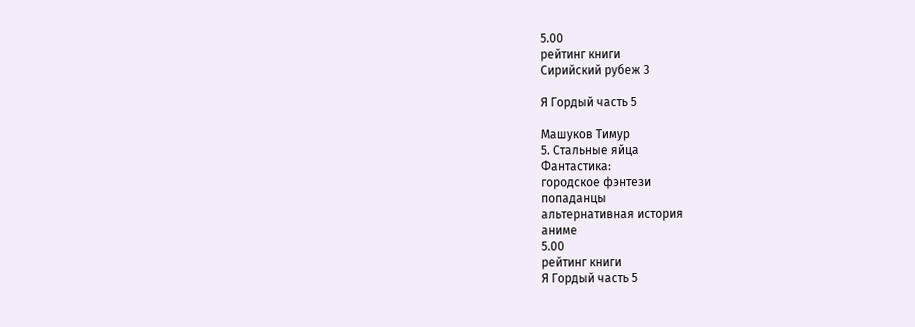5.00
рейтинг книги
Сирийский рубеж 3

Я Гордый часть 5

Машуков Тимур
5. Стальные яйца
Фантастика:
городское фэнтези
попаданцы
альтернативная история
аниме
5.00
рейтинг книги
Я Гордый часть 5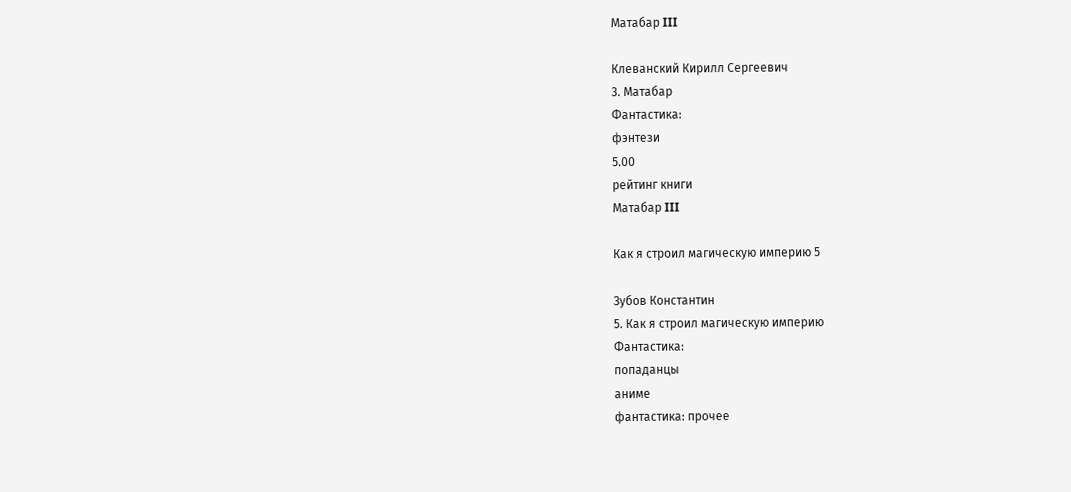Матабар III

Клеванский Кирилл Сергеевич
3. Матабар
Фантастика:
фэнтези
5.00
рейтинг книги
Матабар III

Как я строил магическую империю 5

Зубов Константин
5. Как я строил магическую империю
Фантастика:
попаданцы
аниме
фантастика: прочее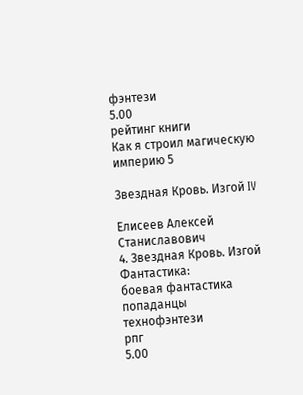фэнтези
5.00
рейтинг книги
Как я строил магическую империю 5

Звездная Кровь. Изгой IV

Елисеев Алексей Станиславович
4. Звездная Кровь. Изгой
Фантастика:
боевая фантастика
попаданцы
технофэнтези
рпг
5.00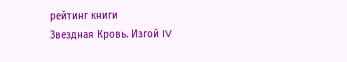рейтинг книги
Звездная Кровь. Изгой IV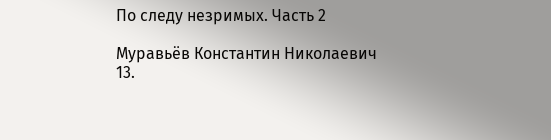По следу незримых. Часть 2

Муравьёв Константин Николаевич
13.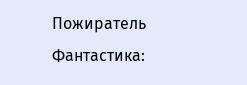Пожиратель
Фантастика: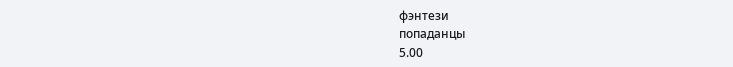фэнтези
попаданцы
5.00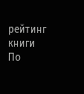рейтинг книги
По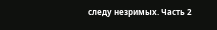следу незримых. Часть 2